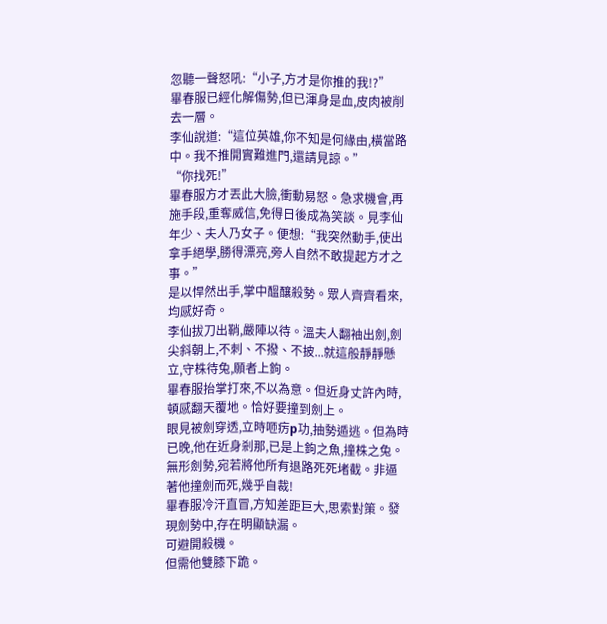忽聽一聲怒吼:“小子,方才是你推的我!?”
畢春服已經化解傷勢,但已渾身是血,皮肉被削去一層。
李仙說道:“這位英雄,你不知是何緣由,橫當路中。我不推開實難進門,還請見諒。”
“你找死!”
畢春服方才丟此大臉,衝動易怒。急求機會,再施手段,重奪威信,免得日後成為笑談。見李仙年少、夫人乃女子。便想:“我突然動手,使出拿手絕學,勝得漂亮,旁人自然不敢提起方才之事。”
是以悍然出手,掌中醞釀殺勢。眾人齊齊看來,均感好奇。
李仙拔刀出鞘,嚴陣以待。溫夫人翻袖出劍,劍尖斜朝上,不刺、不撥、不披...就這般靜靜懸立,守株待兔,願者上鉤。
畢春服抬掌打來,不以為意。但近身丈許內時,頓感翻天覆地。恰好要撞到劍上。
眼見被劍穿透,立時咂疠p功,抽勢遁逃。但為時已晚,他在近身剎那,已是上鉤之魚,撞株之兔。無形劍勢,宛若將他所有退路死死堵截。非逼著他撞劍而死,幾乎自裁!
畢春服冷汗直冒,方知差距巨大,思索對策。發現劍勢中,存在明顯缺漏。
可避開殺機。
但需他雙膝下跪。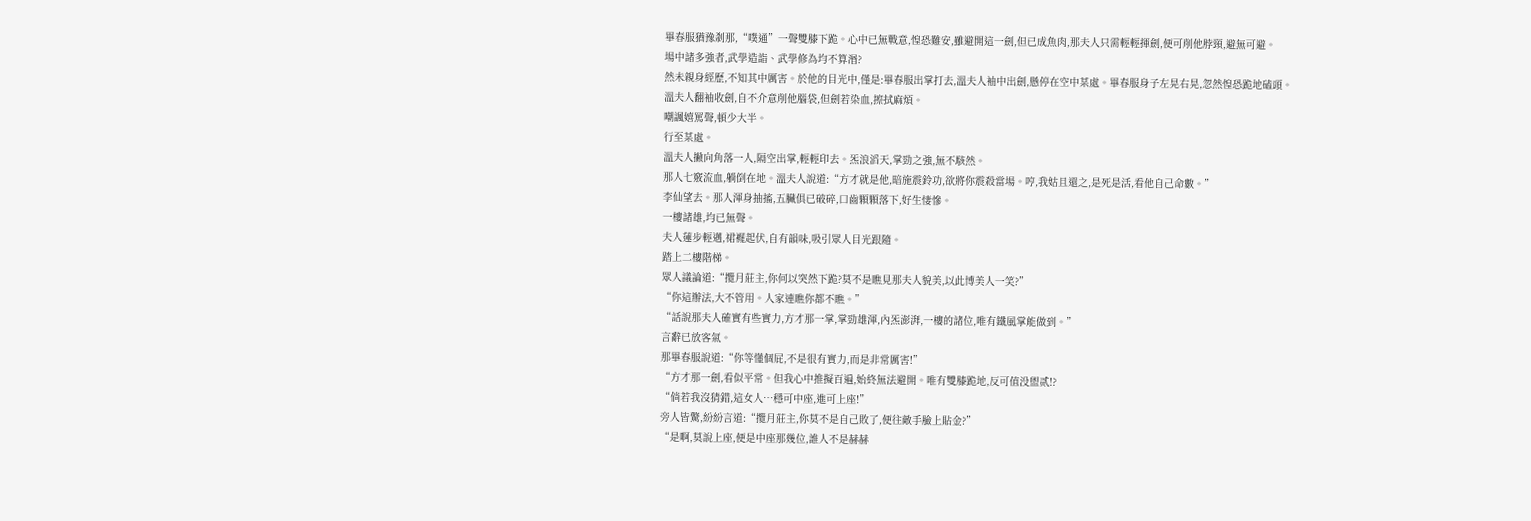畢春服猶豫剎那,“噗通”一聲雙膝下跪。心中已無戰意,惶恐難安,雖避開這一劍,但已成魚肉,那夫人只需輕輕揮劍,便可削他脖頸,避無可避。
場中諸多強者,武學造詣、武學修為均不算湣?
然未親身經歷,不知其中厲害。於他的目光中,僅是:畢春服出掌打去,溫夫人袖中出劍,懸停在空中某處。畢春服身子左晃右晃,忽然惶恐跪地磕頭。
溫夫人翻袖收劍,自不介意削他腦袋,但劍若染血,擦拭麻煩。
嘲諷嬉罵聲,頓少大半。
行至某處。
溫夫人撇向角落一人,隔空出掌,輕輕印去。炁浪滔天,掌勁之強,無不駭然。
那人七竅流血,躺倒在地。溫夫人說道:“方才就是他,暗施震鈴功,欲將你震殺當場。哼,我姑且還之,是死是活,看他自己命數。”
李仙望去。那人渾身抽搐,五臟俱已破碎,口齒顆顆落下,好生悽慘。
一樓諸雄,均已無聲。
夫人蓮步輕邁,裙襬起伏,自有韻味,吸引眾人目光跟隨。
踏上二樓階梯。
眾人議論道:“攬月莊主,你何以突然下跪?莫不是瞧見那夫人貌美,以此博美人一笑?”
“你這辦法,大不管用。人家連瞧你都不瞧。”
“話說那夫人確實有些實力,方才那一掌,掌勁雄渾,內炁澎湃,一樓的諸位,唯有鐵風掌能做到。”
言辭已放客氣。
那畢春服說道:“你等懂個屁,不是很有實力,而是非常厲害!”
“方才那一劍,看似平常。但我心中推擬百遍,始終無法避開。唯有雙膝跪地,反可值没盥贰!?
“倘若我沒猜錯,這女人…穩可中座,進可上座!”
旁人皆驚,紛紛言道:“攬月莊主,你莫不是自己敗了,便往敵手臉上貼金?”
“是啊,莫說上座,便是中座那幾位,誰人不是赫赫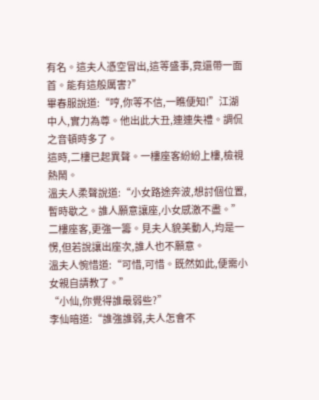有名。這夫人憑空冒出,這等盛事,竟還帶一面首。能有這般厲害?”
畢春服說道:“哼,你等不信,一瞧便知!”江湖中人,實力為尊。他出此大丑,連連失禮。調侃之音頓時多了。
這時,二樓已起異聲。一樓座客紛紛上樓,檢視熱鬧。
溫夫人柔聲說道:“小女路途奔波,想討個位置,暫時歇之。誰人願意讓座,小女感激不盡。”
二樓座客,更強一籌。見夫人貌美動人,均是一愣,但若說讓出座次,誰人也不願意。
溫夫人惋惜道:“可惜,可惜。既然如此,便需小女親自請教了。”
“小仙,你覺得誰最弱些?”
李仙暗道:“誰強誰弱,夫人怎會不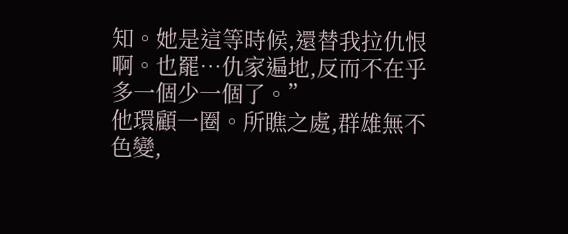知。她是這等時候,還替我拉仇恨啊。也罷…仇家遍地,反而不在乎多一個少一個了。”
他環顧一圈。所瞧之處,群雄無不色變,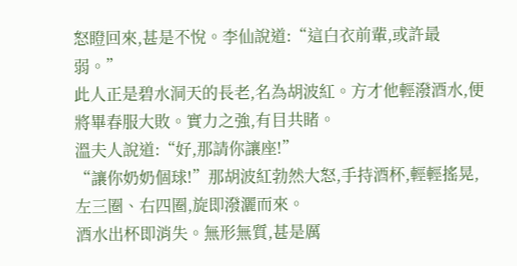怒瞪回來,甚是不悅。李仙說道:“這白衣前輩,或許最弱。”
此人正是碧水洞天的長老,名為胡波紅。方才他輕潑酒水,便將畢春服大敗。實力之強,有目共睹。
溫夫人說道:“好,那請你讓座!”
“讓你奶奶個球!”那胡波紅勃然大怒,手持酒杯,輕輕搖晃,左三圈、右四圈,旋即潑灑而來。
酒水出杯即消失。無形無質,甚是厲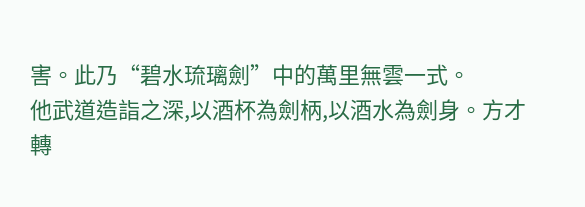害。此乃“碧水琉璃劍”中的萬里無雲一式。
他武道造詣之深,以酒杯為劍柄,以酒水為劍身。方才轉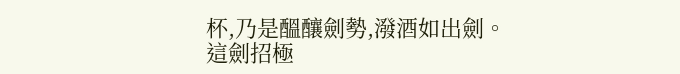杯,乃是醞釀劍勢,潑酒如出劍。
這劍招極